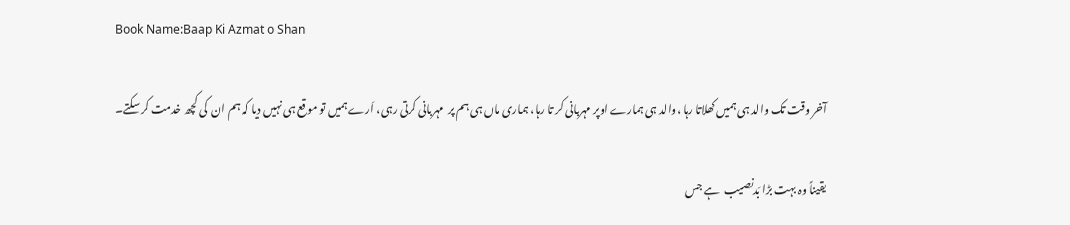Book Name:Baap Ki Azmat o Shan

آخر وقت تک والد ہی ہمیں کھلاتا رہا ،والد ہی ہمارے اوپر مہربانی کر تا رہا، ہماری ماں ہی ہم پر  مہربانی کرتی رہی، اَرے ہمیں تو موقع ہی نہیں دیا کہ ہم ان  کی کچھ خدمت کر سکتے۔

یقیناً وہ بہت بڑا بَدنصیب  ہے جس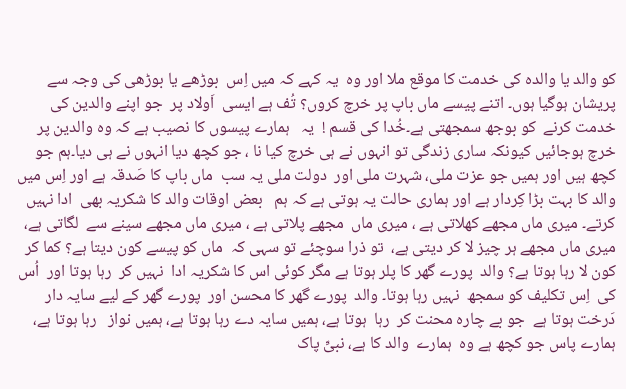کو والد یا والدہ کی خدمت کا موقع ملا اور وہ  یہ کہے کہ میں اِس  بوڑھے یا بوڑھی کی وجہ سے پریشان ہوگیا ہوں۔ اتنے پیسے ماں باپ پر خرچ کروں؟ تُف ہے ایسی  اَولاد پر  جو اپنے والدین کی خدمت کرنے  کو بوجھ سمجھتی ہے۔خُدا کی قسم !  یہ   ہمارے پیسوں کا نصیب ہے کہ وہ والدین پر خرچ ہوجائیں کیونکہ ساری زندگی تو انہوں نے ہی خرچ کیا نا ، جو کچھ دیا انہوں نے ہی دیا۔ہم جو کچھ ہیں اور ہمیں جو عزت ملی، شہرت ملی اور  دولت ملی یہ سب  ماں باپ کا صَدقہ ہے اور اِس میں والد کا بہت بڑا کِردار ہے اور ہماری حالت یہ ہوتی ہے کہ ہم   بعض اوقات والد کا شکریہ بھی  ادا نہیں کرتے۔ میری ماں مجھے کھلاتی ہے ، میری ماں  مجھے پلاتی ہے ، میری ماں مجھے سینے سے  لگاتی ہے، میری ماں مجھے ہر چیز لا کر دیتی ہے،  تو ذرا سوچئے تو سہی کہ  ماں کو پیسے کون دیتا ہے؟ کما کر کون لا رہا ہوتا ہے؟ والد  پورے گھر کا پلر ہوتا ہے مگر کوئی اس کا شکریہ ادا  نہیں کر  رہا ہوتا اور  اُس کی  اِس تکلیف کو سمجھ  نہیں رہا ہوتا۔ والد  پورے گھر کا محسن اور  پورے گھر کے لیے سایہ دار دَرخت ہوتا ہے  جو بے چارہ محنت کر  رہا  ہوتا ہے، ہمیں سایہ دے رہا ہوتا ہے، ہمیں نواز   رہا ہوتا ہے، ہمارے پاس جو کچھ ہے وہ  ہمارے  والد کا ہے، نبیِّ پاک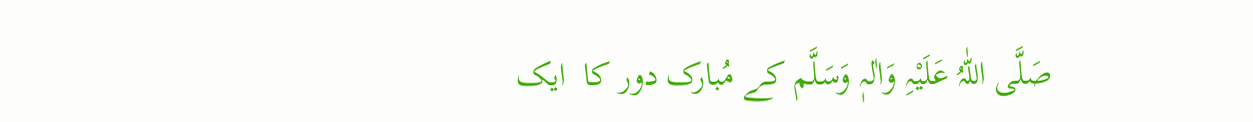صَلَّی اللّٰہُ عَلَیْہِ وَاٰلہٖ وَسَلَّم کے مُبارک دور کا  ایک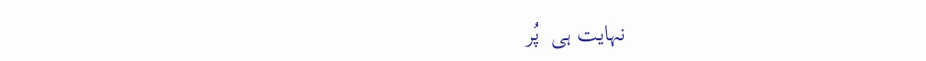نہایت ہی  پُر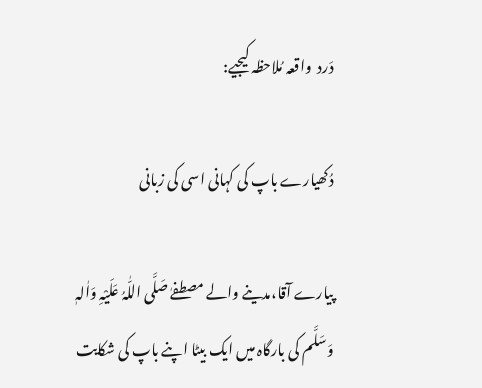دَرد  واقعہ مُلاحظہ کیجیے:

دُکھیارے باپ کی کہانی اسی کی زبانی

پیارے آقا،مدینے والے مصطفےٰ صَلَّی اللّٰہُ عَلَیْہِ وَاٰلہٖ وَسَلَّم کی بارگاہ میں ایک بیٹا اپنے باپ کی شکایت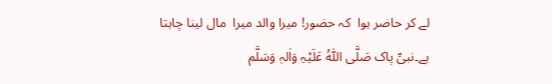لے کر حاضر ہوا  کہ حضور! میرا والد میرا  مال لینا چاہتا ہے۔نبیِّ پاک صَلَّی اللّٰہُ عَلَیْہِ وَاٰلہٖ وَسَلَّم